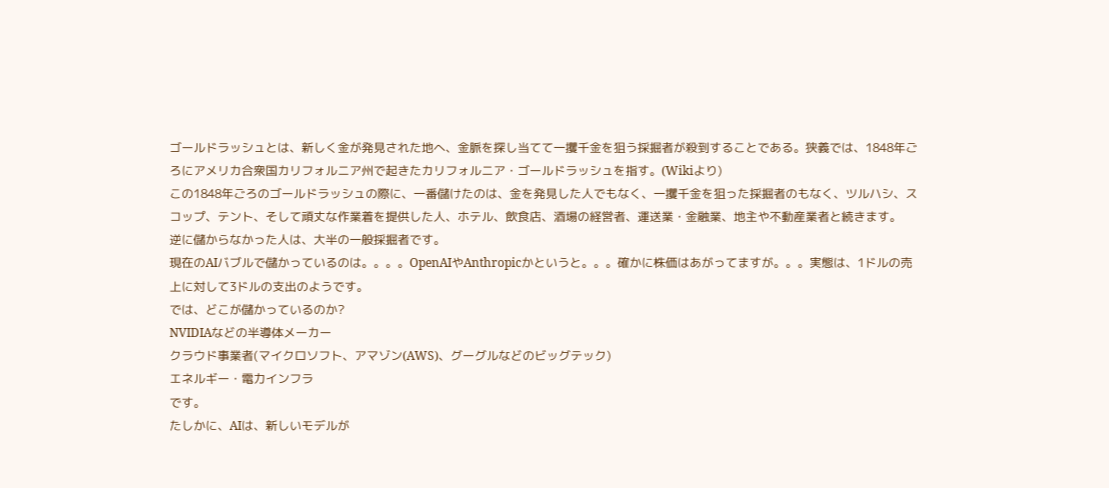ゴールドラッシュとは、新しく金が発見された地へ、金脈を探し当てて一攫千金を狙う採掘者が殺到することである。狭義では、1848年ごろにアメリカ合衆国カリフォルニア州で起きたカリフォルニア・ゴールドラッシュを指す。(Wikiより)
この1848年ごろのゴールドラッシュの際に、一番儲けたのは、金を発見した人でもなく、一攫千金を狙った採掘者のもなく、ツルハシ、スコップ、テント、そして頑丈な作業着を提供した人、ホテル、飲食店、酒場の経営者、運送業・金融業、地主や不動産業者と続きます。
逆に儲からなかった人は、大半の一般採掘者です。
現在のAIバブルで儲かっているのは。。。。OpenAIやAnthropicかというと。。。確かに株価はあがってますが。。。実態は、1ドルの売上に対して3ドルの支出のようです。
では、どこが儲かっているのか?
NVIDIAなどの半導体メーカー
クラウド事業者(マイクロソフト、アマゾン(AWS)、グーグルなどのビッグテック)
エネルギー・電力インフラ
です。
たしかに、AIは、新しいモデルが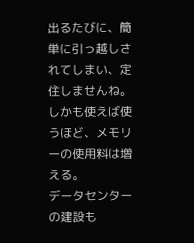出るたびに、簡単に引っ越しされてしまい、定住しませんね。
しかも使えば使うほど、メモリーの使用料は増える。
データセンターの建設も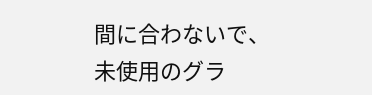間に合わないで、未使用のグラ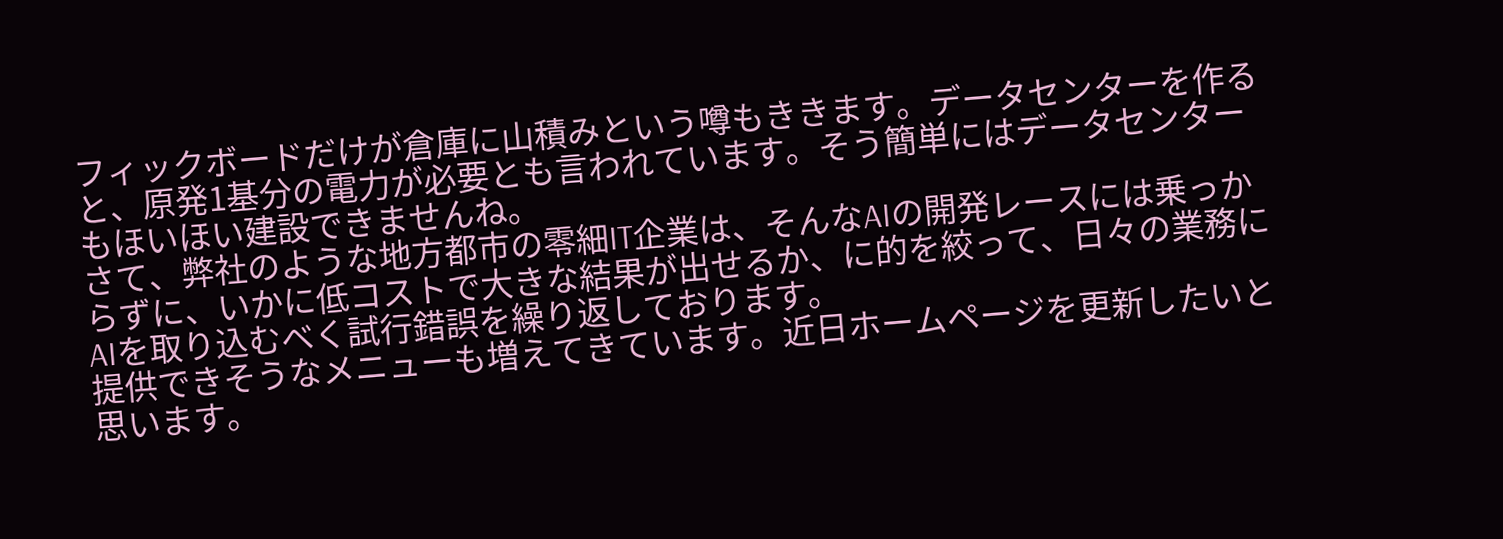フィックボードだけが倉庫に山積みという噂もききます。データセンターを作ると、原発1基分の電力が必要とも言われています。そう簡単にはデータセンターもほいほい建設できませんね。
さて、弊社のような地方都市の零細IT企業は、そんなAIの開発レースには乗っからずに、いかに低コストで大きな結果が出せるか、に的を絞って、日々の業務にAIを取り込むべく試行錯誤を繰り返しております。
提供できそうなメニューも増えてきています。近日ホームページを更新したいと思います。